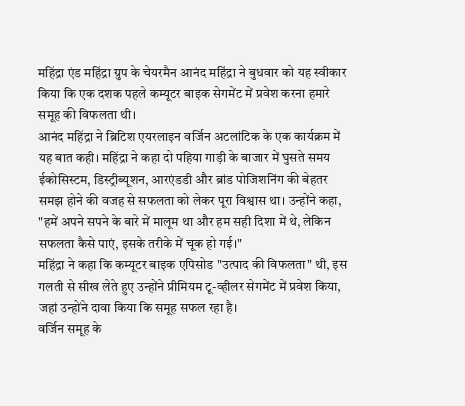महिंद्रा एंड महिंद्रा ग्रुप के चेयरमैन आनंद महिंद्रा ने बुधवार को यह स्वीकार किया कि एक दशक पहले कम्यूटर बाइक सेगमेंट में प्रवेश करना हमारे समूह की विफलता थी।
आनंद महिंद्रा ने ब्रिटिश एयरलाइन वर्जिन अटलांटिक के एक कार्यक्रम में यह बात कही। महिंद्रा ने कहा दो पहिया गाड़ी के बाजार में घुसते समय ईकोसिस्टम, डिस्ट्रीब्यूशन, आरएंडडी और ब्रांड पोजिशनिंग की बेहतर समझ होने की वजह से सफलता को लेकर पूरा विश्वास था। उन्होंने कहा, "हमें अपने सपने के बारे में मालूम था और हम सही दिशा में थे, लेकिन सफलता कैसे पाएं, इसके तरीके में चूक हो गई।"
महिंद्रा ने कहा कि कम्यूटर बाइक एपिसोड "उत्पाद की विफलता" थी, इस गलती से सीख लेते हुए उन्होंने प्रीमियम टू-व्हीलर सेगमेंट में प्रवेश किया, जहां उन्होंने दावा किया कि समूह सफल रहा है।
वर्जिन समूह के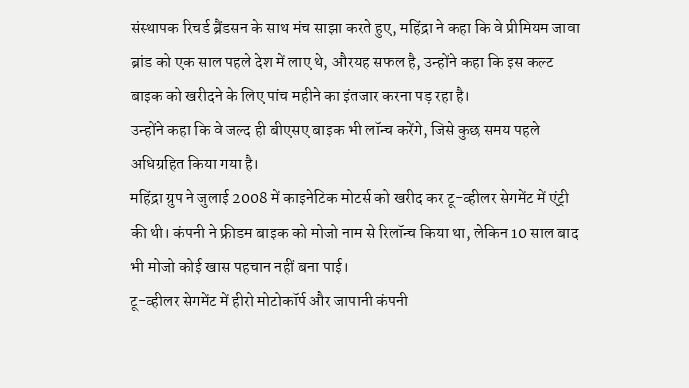संस्थापक रिचर्ड ब्रैंडसन के साथ मंच साझा करते हुए, महिंद्रा ने कहा कि वे प्रीमियम जावा ब्रांड को एक साल पहले देश में लाए थे, औरयह सफल है, उन्होंने कहा कि इस कल्ट बाइक को खरीदने के लिए पांच महीने का इंतजार करना पड़ रहा है।
उन्होंने कहा कि वे जल्द ही बीएसए बाइक भी लॉन्च करेंगे, जिसे कुछ समय पहले अधिग्रहित किया गया है।
महिंद्रा ग्रुप ने जुलाई 2008 में काइनेटिक मोटर्स को खरीद कर टू-व्हीलर सेगमेंट में एंट्री की थी। कंपनी ने फ्रीडम बाइक को मोजो नाम से रिलॉन्च किया था, लेकिन 10 साल बाद भी मोजो कोई खास पहचान नहीं बना पाई।
टू-व्हीलर सेगमेंट में हीरो मोटोकॉर्प और जापानी कंपनी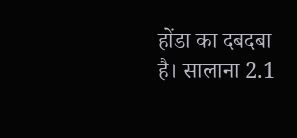होंडा का दबदबा है। सालाना 2.1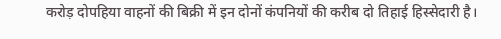करोड़ दोपहिया वाहनों की बिक्री में इन दोनों कंपनियों की करीब दो तिहाई हिस्सेदारी है।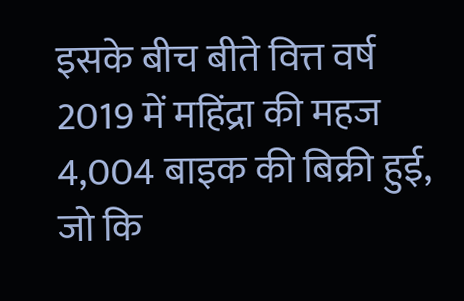इसके बीच बीते वित्त वर्ष 2019 में महिंद्रा की महज 4,004 बाइक की बिक्री हुई, जो कि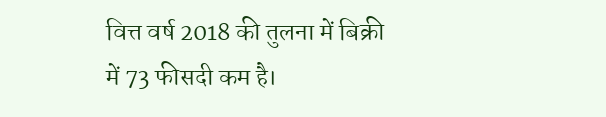वित्त वर्ष 2018 की तुलना में बिक्री में 73 फीसदी कम है।